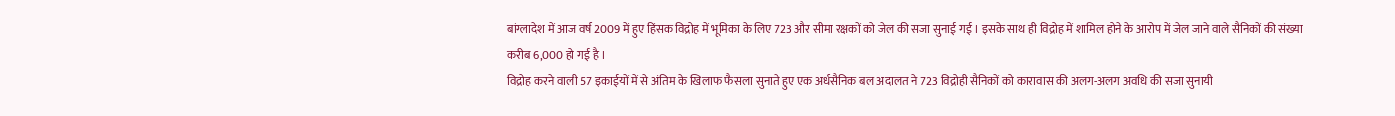बांग्लादेश में आज वर्ष 2009 में हुए हिंसक विद्रोह में भूमिका के लिए 723 और सीमा रक्षकों को जेल की सजा सुनाई गई । इसके साथ ही विद्रोह में शामिल होने के आरोप में जेल जाने वाले सैनिकों की संख्या करीब 6,000 हो गई है ।
विद्रोह करने वाली 57 इकाईयों में से अंतिम के खिलाफ फैसला सुनाते हुए एक अर्धसैनिक बल अदालत ने 723 विद्रोही सैनिकों को कारावास की अलग-अलग अवधि की सजा सुनायी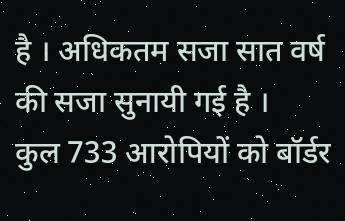है । अधिकतम सजा सात वर्ष की सजा सुनायी गई है ।
कुल 733 आरोपियों को बॉर्डर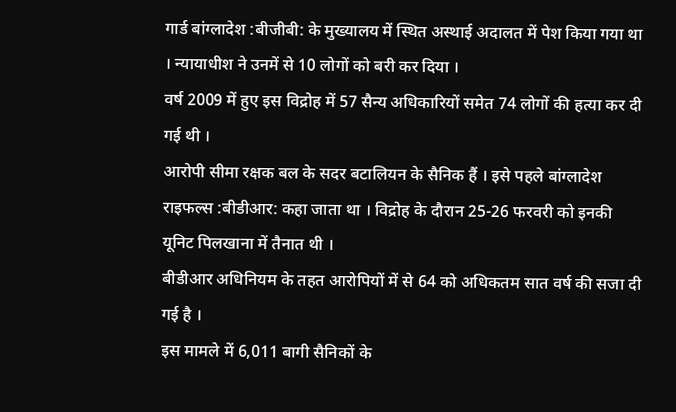गार्ड बांग्लादेश :बीजीबी: के मुख्यालय में स्थित अस्थाई अदालत में पेश किया गया था । न्यायाधीश ने उनमें से 10 लोगों को बरी कर दिया ।
वर्ष 2009 में हुए इस विद्रोह में 57 सैन्य अधिकारियों समेत 74 लोगों की हत्या कर दी गई थी ।
आरोपी सीमा रक्षक बल के सदर बटालियन के सैनिक हैं । इसे पहले बांग्लादेश राइफल्स :बीडीआर: कहा जाता था । विद्रोह के दौरान 25-26 फरवरी को इनकी यूनिट पिलखाना में तैनात थी ।
बीडीआर अधिनियम के तहत आरोपियों में से 64 को अधिकतम सात वर्ष की सजा दी गई है ।
इस मामले में 6,011 बागी सैनिकों के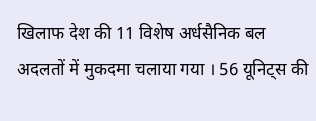खिलाफ देश की 11 विशेष अर्धसैनिक बल अदलतों में मुकदमा चलाया गया । 56 यूनिट्स की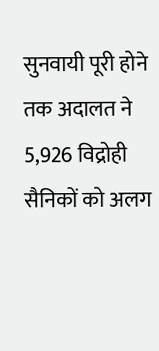सुनवायी पूरी होने तक अदालत ने 5,926 विद्रोही सैनिकों को अलग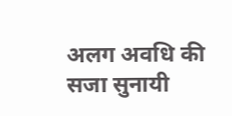अलग अवधि की सजा सुनायी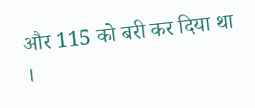और 115 को बरी कर दिया था ।